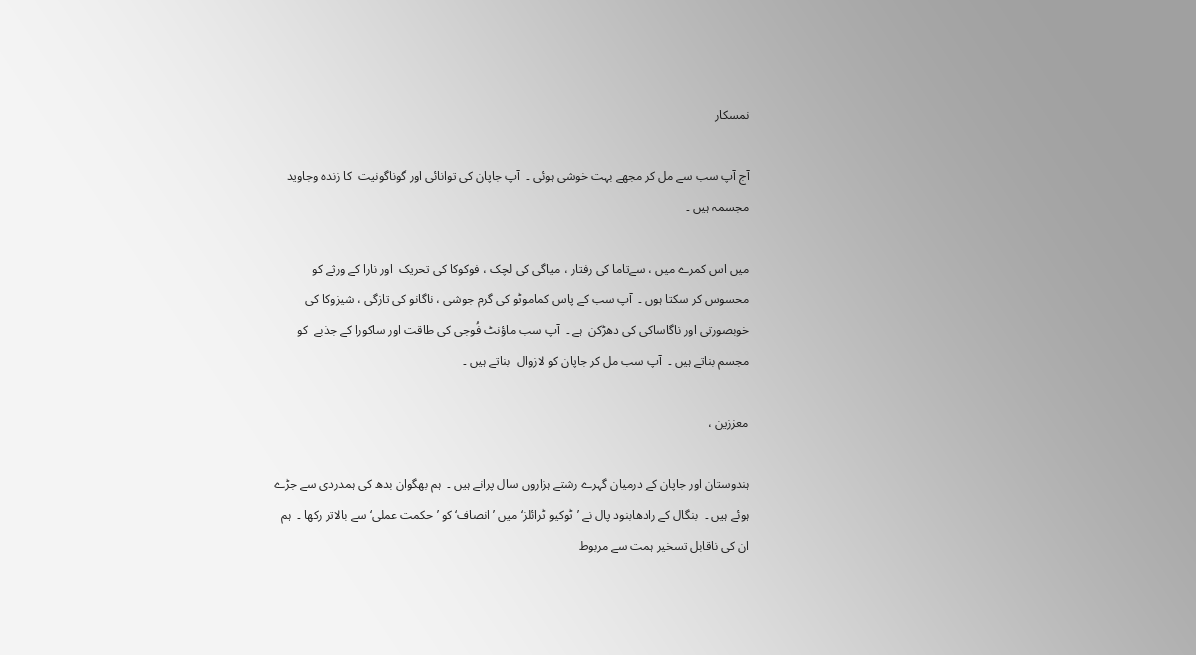نمسکار

آج آپ سب سے مل کر مجھے بہت خوشی ہوئی ۔  آپ جاپان کی توانائی اور گوناگونیت  کا زندہ وجاوید مجسمہ ہیں ۔

میں اس کمرے میں ، سےتاما کی رفتار ، میاگی کی لچک ، فوکوکا کی تحریک  اور نارا کے ورثے کو محسوس کر سکتا ہوں ۔  آپ سب کے پاس کماموٹو کی گرم جوشی ، ناگانو کی تازگی ، شیزوکا کی خوبصورتی اور ناگاساکی کی دھڑکن  ہے ۔  آپ سب ماؤنٹ فُوجی کی طاقت اور ساکورا کے جذبے  کو مجسم بناتے ہیں ۔  آپ سب مل کر جاپان کو لازوال  بناتے ہیں ۔

معززین ،

ہندوستان اور جاپان کے درمیان گہرے رشتے ہزاروں سال پرانے ہیں ۔  ہم بھگوان بدھ کی ہمدردی سے جڑے ہوئے ہیں ۔  بنگال کے رادھابنود پال نے ’ٹوکیو ٹرائلز‘ میں ’انصاف‘ کو ’حکمت عملی‘ سے بالاتر رکھا ۔  ہم ان کی ناقابل تسخیر ہمت سے مربوط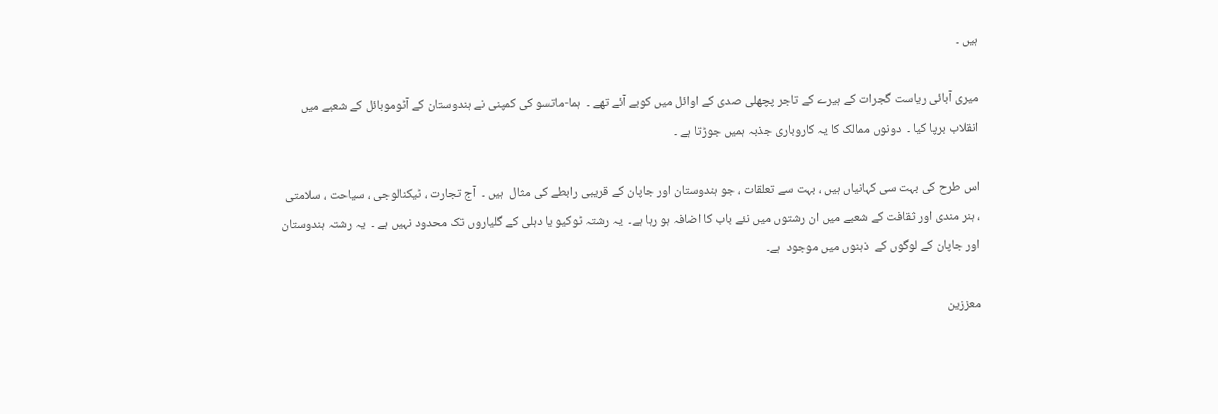ہیں ۔

میری آبائی ریاست گجرات کے ہیرے کے تاجر پچھلی صدی کے اوائل میں کوبے آئے تھے ۔  ہما-ماتسو کی کمپنی نے ہندوستان کے آٹوموبائل کے شعبے میں انقلاب برپا کیا ۔  دونوں ممالک کا یہ کاروباری جذبہ ہمیں جوڑتا ہے ۔

اس طرح کی بہت سی کہانیاں ہیں ، بہت سے تعلقات ، جو ہندوستان اور جاپان کے قریبی رابطے کی مثال  ہیں ۔  آج تجارت ، ٹیکنالوجی ، سیاحت ، سلامتی ، ہنر مندی اور ثقافت کے شعبے میں ان رشتوں میں نئے باب کا اضافہ ہو رہا ہے۔  یہ رشتہ ٹوکیو یا دہلی کے گلیاروں تک محدود نہیں ہے ۔  یہ رشتہ ہندوستان اور جاپان کے لوگوں کے  ذہنوں میں موجود  ہے۔

معززین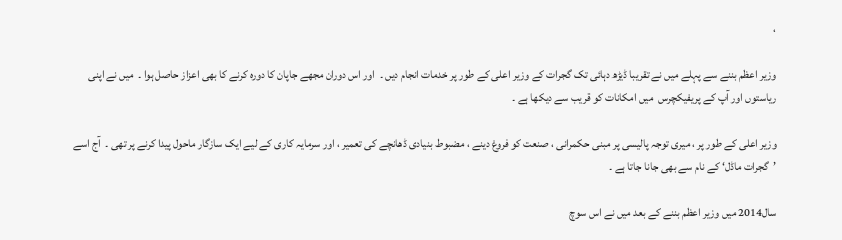،

وزیر اعظم بننے سے پہلے میں نے تقریبا ڈیڑھ دہائی تک گجرات کے وزیر اعلی کے طور پر خدمات انجام دیں ۔  اور اس دوران مجھے جاپان کا دورہ کرنے کا بھی اعزاز حاصل ہوا ۔  میں نے اپنی ریاستوں اور آپ کے پریفیکچرس  میں امکانات کو قریب سے دیکھا ہے ۔

وزیر اعلی کے طور پر ، میری توجہ پالیسی پر مبنی حکمرانی ، صنعت کو فروغ دینے ، مضبوط بنیادی ڈھانچے کی تعمیر ، اور سرمایہ کاری کے لیے ایک سازگار ماحول پیدا کرنے پر تھی ۔  آج اسے ’گجرات ماڈل‘ کے نام سے بھی جانا جاتا ہے ۔

سال2014 میں وزیر اعظم بننے کے بعد میں نے اس سوچ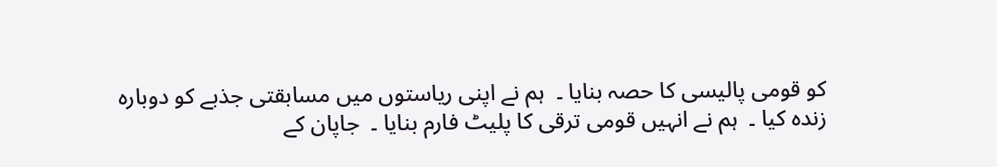کو قومی پالیسی کا حصہ بنایا ۔  ہم نے اپنی ریاستوں میں مسابقتی جذبے کو دوبارہ زندہ کیا ۔  ہم نے انہیں قومی ترقی کا پلیٹ فارم بنایا ۔  جاپان کے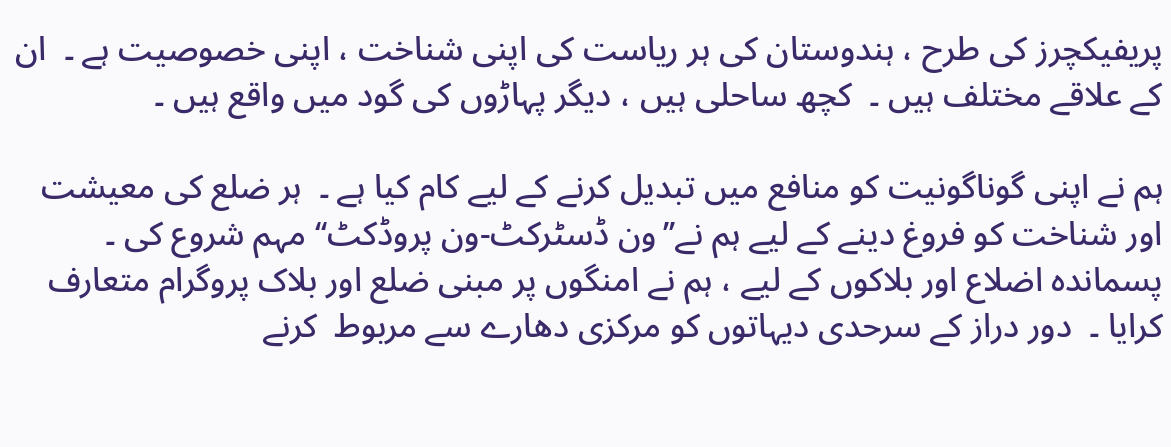پریفیکچرز کی طرح ، ہندوستان کی ہر ریاست کی اپنی شناخت ، اپنی خصوصیت ہے ۔  ان کے علاقے مختلف ہیں ۔  کچھ ساحلی ہیں ، دیگر پہاڑوں کی گود میں واقع ہیں ۔

ہم نے اپنی گوناگونیت کو منافع میں تبدیل کرنے کے لیے کام کیا ہے ۔  ہر ضلع کی معیشت اور شناخت کو فروغ دینے کے لیے ہم نے’’ون ڈسٹرکٹ-ون پروڈکٹ‘‘ مہم شروع کی ۔  پسماندہ اضلاع اور بلاکوں کے لیے ، ہم نے امنگوں پر مبنی ضلع اور بلاک پروگرام متعارف کرایا ۔  دور دراز کے سرحدی دیہاتوں کو مرکزی دھارے سے مربوط  کرنے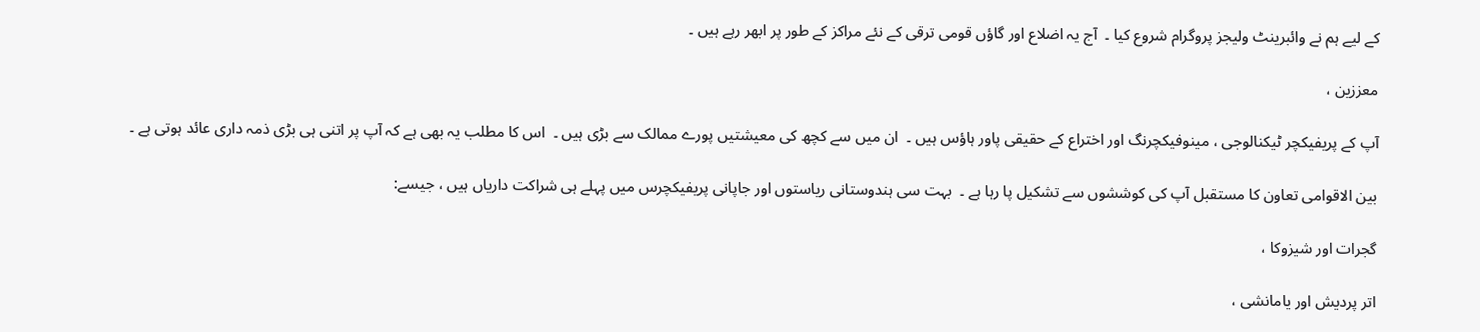کے لیے ہم نے وائبرینٹ ولیجز پروگرام شروع کیا ۔  آج یہ اضلاع اور گاؤں قومی ترقی کے نئے مراکز کے طور پر ابھر رہے ہیں ۔

معززین ،

آپ کے پریفیکچر ٹیکنالوجی ، مینوفیکچرنگ اور اختراع کے حقیقی پاور ہاؤس ہیں ۔  ان میں سے کچھ کی معیشتیں پورے ممالک سے بڑی ہیں ۔  اس کا مطلب یہ بھی ہے کہ آپ پر اتنی ہی بڑی ذمہ داری عائد ہوتی ہے ۔

بین الاقوامی تعاون کا مستقبل آپ کی کوششوں سے تشکیل پا رہا ہے ۔  بہت سی ہندوستانی ریاستوں اور جاپانی پریفیکچرس میں پہلے ہی شراکت داریاں ہیں ، جیسے:

گجرات اور شیزوکا ،

اتر پردیش اور یامانشی ،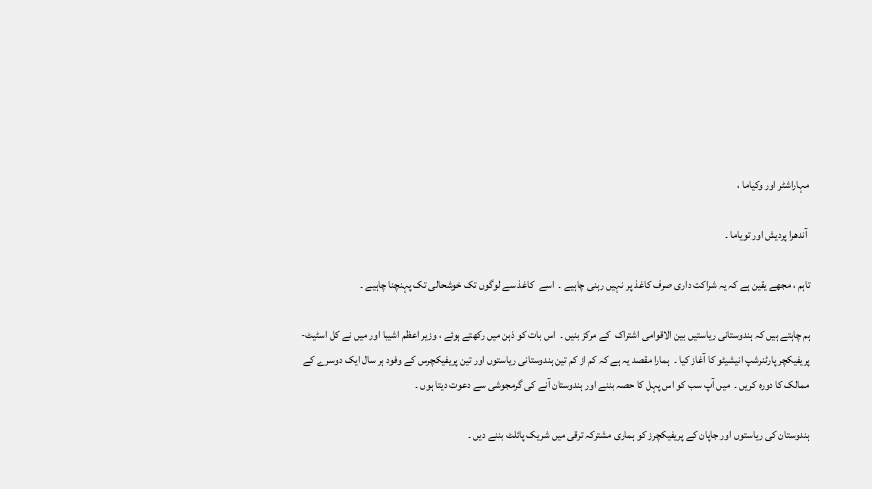مہاراشٹر اور وکیاما ،

 آندھرا پردیش اور تویاما ۔

تاہم ، مجھے یقین ہے کہ یہ شراکت داری صرف کاغذ پر نہیں رہنی چاہیے ۔  اسے  کاغذ سے لوگوں تک خوشحالی تک پہنچنا چاہیے ۔

ہم چاہتے ہیں کہ ہندوستانی ریاستیں بین الاقوامی اشتراک  کے مرکز بنیں ۔  اس بات کو ذہن میں رکھتے ہوئے ، وزیر اعظم اشیبا اور میں نے کل اسٹیٹ-پریفیکچر پارٹنرشپ انیشیٹو کا آغاز کیا ۔  ہمارا مقصد یہ ہے کہ کم از کم تین ہندوستانی ریاستوں اور تین پریفیکچرس کے وفود ہر سال ایک دوسرے کے ممالک کا دورہ کریں ۔  میں آپ سب کو اس پہل کا حصہ بننے اور ہندوستان آنے کی گرمجوشی سے دعوت دیتا ہوں ۔

ہندوستان کی ریاستوں اور جاپان کے پریفیکچرز کو ہماری مشترکہ ترقی میں شریک پائلٹ بننے دیں ۔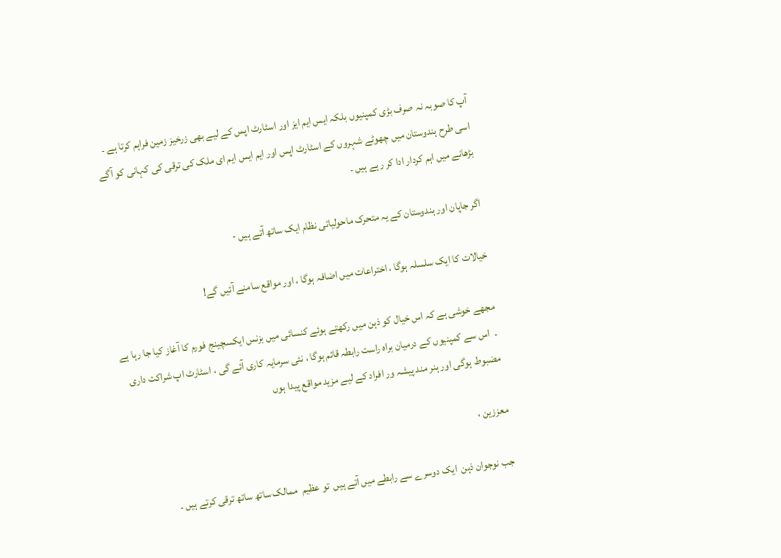آپ کا صوبہ نہ صرف بڑی کمپنیوں بلکہ ایس ایم ایز اور اسٹارٹ اپس کے لیے بھی زرخیز زمین فراہم کرتا ہے ۔  اسی طرح ہندوستان میں چھوٹے شہروں کے اسٹارٹ اپس اور ایم ایس ایم ای ملک کی ترقی کی کہانی کو آگے بڑھانے میں اہم کردار ادا کر رہے ہیں ۔

اگر جاپان اور ہندوستان کے یہ متحرک ماحولیاتی نظام ایک ساتھ آتے ہیں -

خیالات کا ایک سلسلہ ہوگا ، اختراعات میں اضافہ ہوگا ، اور مواقع سامنے آئیں گے!

مجھے خوشی ہے کہ اس خیال کو ذہن میں رکھتے ہوئے کنسائی میں بزنس ایکسچینج فورم کا آغاز کیا جا رہا ہے ۔  اس سے کمپنیوں کے درمیان براہ راست رابطہ قائم ہوگا ، نئی سرمایہ کاری آئے گی ، اسٹارٹ اپ شراکت داری مضبوط ہوگی اور ہنر مند پیشہ ور افراد کے لیے مزید مواقع پیدا ہوں

معززین ،

جب نوجوان ذہن  ایک دوسرے سے رابطے میں آتے ہیں  تو عظیم  ممالک ساتھ ساتھ ترقی کرتے ہیں ۔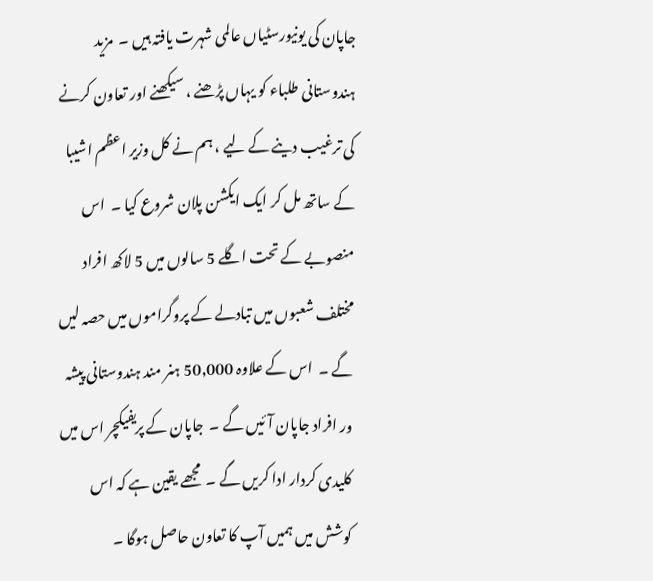جاپان کی یونیورسٹیاں عالمی شہرت یافتہ ہیں ۔  مزید ہندوستانی طلباء کو یہاں پڑھنے ، سیکھنے اور تعاون کرنے کی ترغیب دینے کے لیے ، ہم نے کل وزیر اعظم اشیبا کے ساتھ مل کر ایک ایکشن پلان شروع کیا ۔  اس منصوبے کے تحت اگلے 5 سالوں میں 5 لاکھ افراد مختلف شعبوں میں تبادلے کے پروگراموں میں حصہ لیں گے ۔  اس کے علاوہ 50,000 ہنر مند ہندوستانی پیشہ ور افراد جاپان آئیں گے ۔  جاپان کے پریفیکچر اس میں کلیدی کردار ادا کریں گے ۔  مجھے یقین ہے کہ اس کوشش میں ہمیں آپ کا تعاون حاصل ہوگا ۔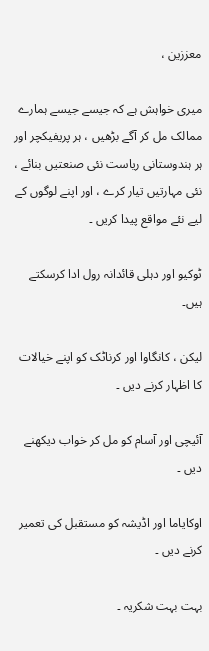معززین ،

میری خواہش ہے کہ جیسے جیسے ہمارے ممالک مل کر آگے بڑھیں ، ہر پریفیکچر اور ہر ہندوستانی ریاست نئی صنعتیں بنائے ، نئی مہارتیں تیار کرے ، اور اپنے لوگوں کے لیے نئے مواقع پیدا کریں ۔

ٹوکیو اور دہلی قائدانہ رول ادا کرسکتے ہیں۔

لیکن ، کانگاوا اور کرناٹک کو اپنے خیالات کا اظہار کرنے دیں ۔

آئیچی اور آسام کو مل کر خواب دیکھنے دیں ۔

اوکایاما اور اڈیشہ کو مستقبل کی تعمیر کرنے دیں ۔

بہت بہت شکریہ ۔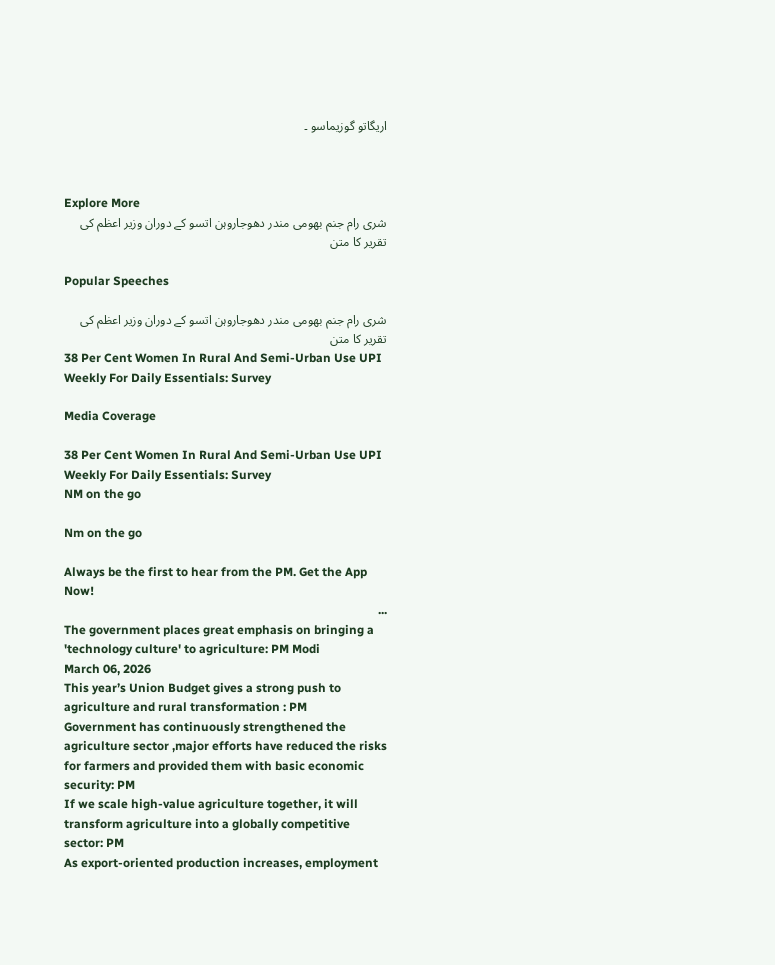اریگاتو گوزیماسو ۔



Explore More
شری رام جنم بھومی مندر دھوجاروہن اتسو کے دوران وزیر اعظم کی تقریر کا متن

Popular Speeches

شری رام جنم بھومی مندر دھوجاروہن اتسو کے دوران وزیر اعظم کی تقریر کا متن
38 Per Cent Women In Rural And Semi-Urban Use UPI Weekly For Daily Essentials: Survey

Media Coverage

38 Per Cent Women In Rural And Semi-Urban Use UPI Weekly For Daily Essentials: Survey
NM on the go

Nm on the go

Always be the first to hear from the PM. Get the App Now!
...
The government places great emphasis on bringing a 'technology culture' to agriculture: PM Modi
March 06, 2026
This year’s Union Budget gives a strong push to agriculture and rural transformation : PM
Government has continuously strengthened the agriculture sector ,major efforts have reduced the risks for farmers and provided them with basic economic security: PM
If we scale high-value agriculture together, it will transform agriculture into a globally competitive sector: PM
As export-oriented production increases, employment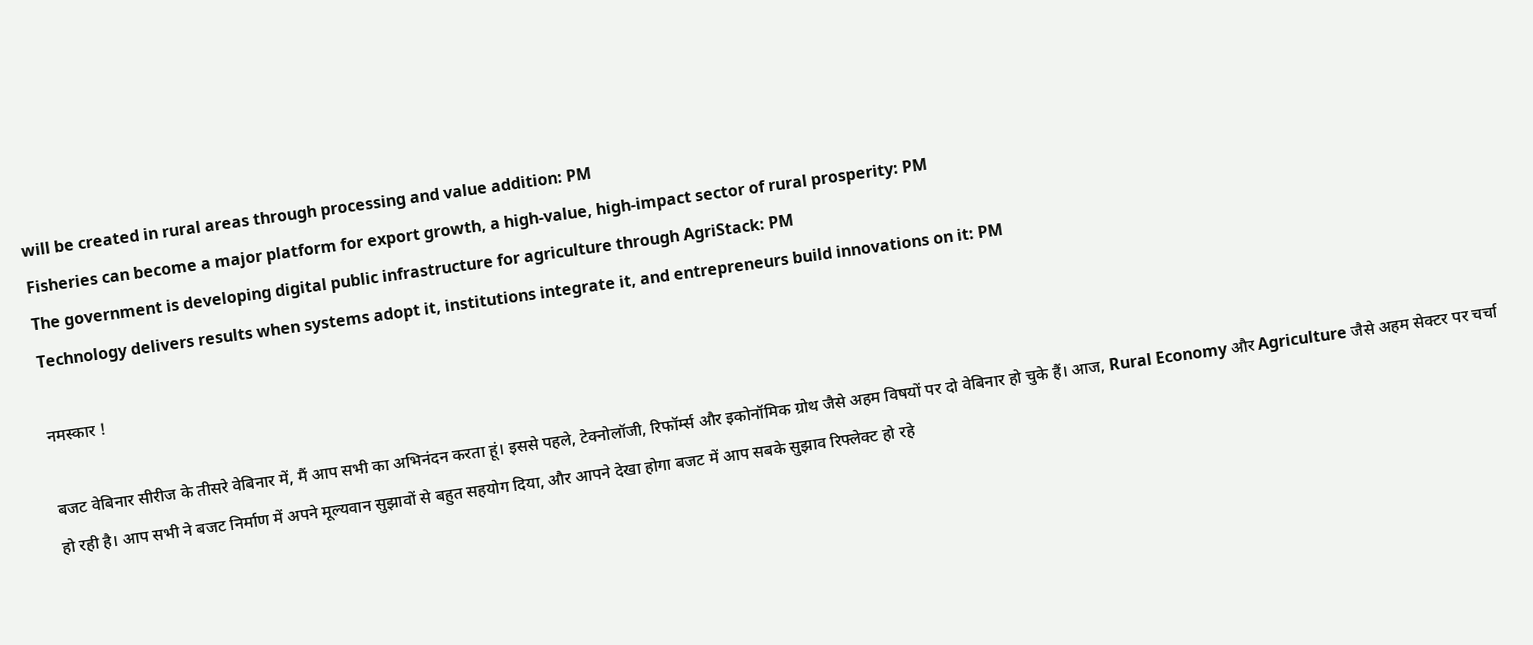will be created in rural areas through processing and value addition: PM
Fisheries can become a major platform for export growth, a high-value, high-impact sector of rural prosperity: PM
The government is developing digital public infrastructure for agriculture through AgriStack: PM
Technology delivers results when systems adopt it, institutions integrate it, and entrepreneurs build innovations on it: PM

नमस्कार !

बजट वेबिनार सीरीज के तीसरे वेबिनार में, मैं आप सभी का अभिनंदन करता हूं। इससे पहले, टेक्नोलॉजी, रिफॉर्म्स और इकोनॉमिक ग्रोथ जैसे अहम विषयों पर दो वेबिनार हो चुके हैं। आज, Rural Economy और Agriculture जैसे अहम सेक्टर पर चर्चा हो रही है। आप सभी ने बजट निर्माण में अपने मूल्यवान सुझावों से बहुत सहयोग दिया, और आपने देखा होगा बजट में आप सबके सुझाव रिफ्लेक्ट हो रहे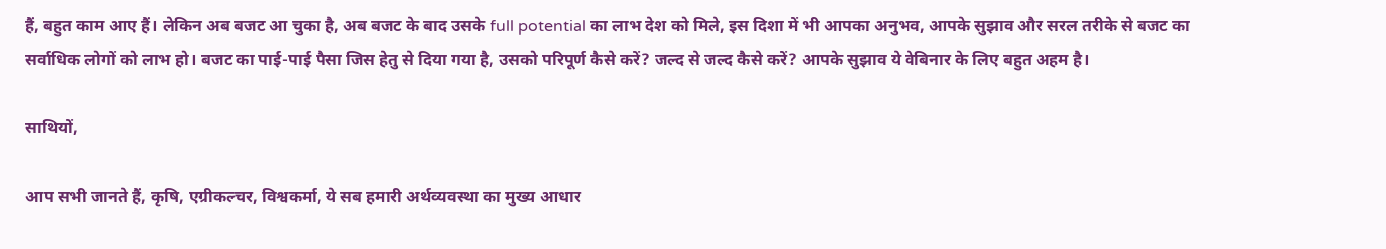हैं, बहुत काम आए हैं। लेकिन अब बजट आ चुका है, अब बजट के बाद उसके full potential का लाभ देश को मिले, इस दिशा में भी आपका अनुभव, आपके सुझाव और सरल तरीके से बजट का सर्वाधिक लोगों को लाभ हो। बजट का पाई-पाई पैसा जिस हेतु से दिया गया है, उसको परिपूर्ण कैसे करें? जल्द से जल्द कैसे करें? आपके सुझाव ये वेबिनार के लिए बहुत अहम है।

साथियों,

आप सभी जानते हैं, कृषि, एग्रीकल्चर, विश्वकर्मा, ये सब हमारी अर्थव्यवस्था का मुख्य आधार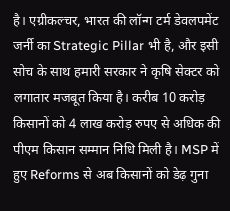है। एग्रीकल्चर, भारत की लॉन्ग टर्म डेवलपमेंट जर्नी का Strategic Pillar भी है, और इसी सोच के साथ हमारी सरकार ने कृषि सेक्टर को लगातार मजबूत किया है। करीब 10 करोड़ किसानों को 4 लाख करोड़ रुपए से अधिक की पीएम किसान सम्मान निधि मिली है। MSP में हुए Reforms से अब किसानों को डेढ़ गुना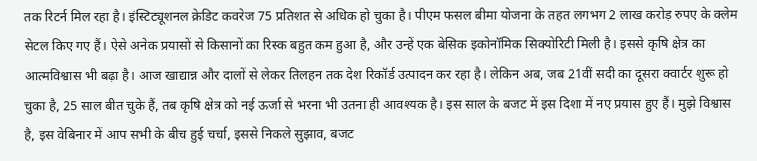तक रिटर्न मिल रहा है। इंस्टिट्यूशनल क्रेडिट कवरेज 75 प्रतिशत से अधिक हो चुका है। पीएम फसल बीमा योजना के तहत लगभग 2 लाख करोड़ रुपए के क्लेम सेटल किए गए हैं। ऐसे अनेक प्रयासों से किसानों का रिस्क बहुत कम हुआ है, और उन्हें एक बेसिक इकोनॉमिक सिक्योरिटी मिली है। इससे कृषि क्षेत्र का आत्मविश्वास भी बढ़ा है। आज खाद्यान्न और दालों से लेकर तिलहन तक देश रिकॉर्ड उत्पादन कर रहा है। लेकिन अब, जब 21वीं सदी का दूसरा क्वार्टर शुरू हो चुका है, 25 साल बीत चुके हैं, तब कृषि क्षेत्र को नई ऊर्जा से भरना भी उतना ही आवश्यक है। इस साल के बजट में इस दिशा में नए प्रयास हुए हैं। मुझे विश्वास है, इस वेबिनार में आप सभी के बीच हुई चर्चा, इससे निकले सुझाव, बजट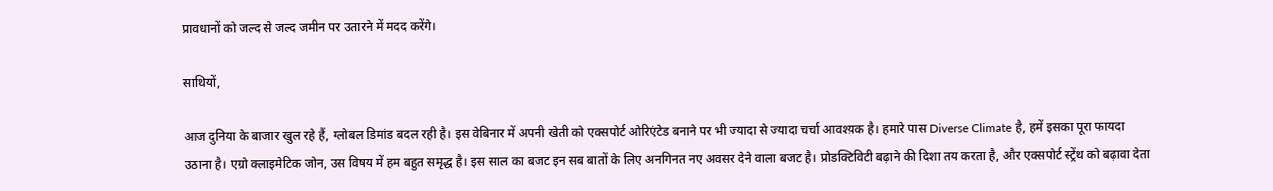प्रावधानों को जल्द से जल्द जमीन पर उतारने में मदद करेंगे।

साथियों,

आज दुनिया के बाजार खुल रहे हैं, ग्लोबल डिमांड बदल रही है। इस वेबिनार में अपनी खेती को एक्सपोर्ट ओरिएंटेड बनाने पर भी ज्यादा से ज्यादा चर्चा आवश्य़क है। हमारे पास Diverse Climate है, हमें इसका पूरा फायदा उठाना है। एग्रो क्लाइमेटिक जोन, उस विषय में हम बहुत समृद्ध है। इस साल का बजट इन सब बातों के लिए अनगिनत नए अवसर देने वाला बजट है। प्रोडक्टिविटी बढ़ाने की दिशा तय करता है, और एक्सपोर्ट स्ट्रेंथ को बढ़ावा देता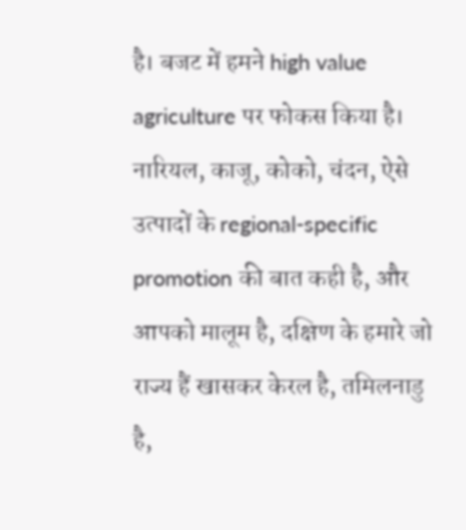है। बजट में हमने high value agriculture पर फोकस किया है। नारियल, काजू, कोको, चंदन, ऐसे उत्पादों के regional-specific promotion की बात कही है, और आपको मालूम है, दक्षिण के हमारे जो राज्य हैं खासकर केरल है, तमिलनाडु है,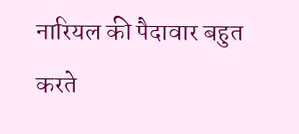नारियल की पैदावार बहुत करते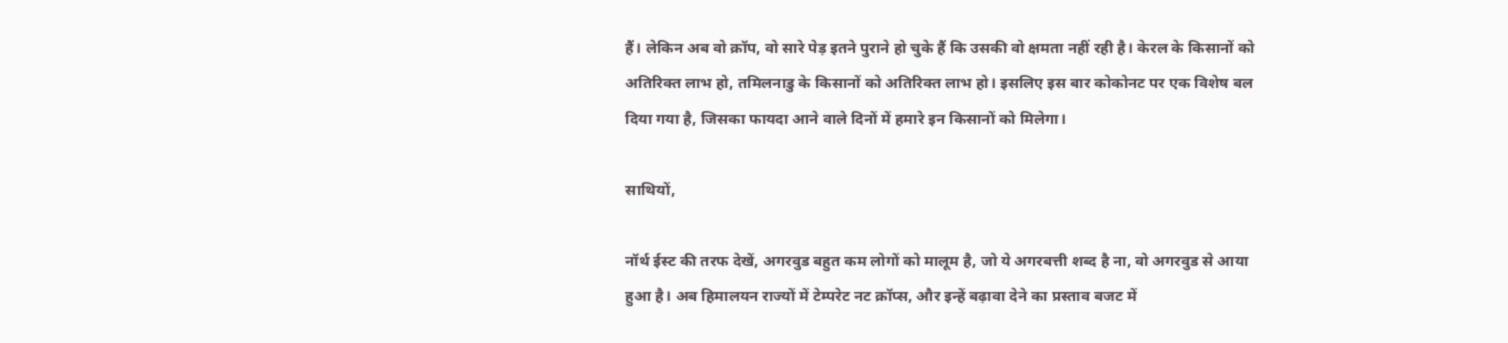हैं। लेकिन अब वो क्रॉप, वो सारे पेड़ इतने पुराने हो चुके हैं कि उसकी वो क्षमता नहीं रही है। केरल के किसानों को अतिरिक्त लाभ हो, तमिलनाडु के किसानों को अतिरिक्त लाभ हो। इसलिए इस बार कोकोनट पर एक विशेष बल दिया गया है, जिसका फायदा आने वाले दिनों में हमारे इन किसानों को मिलेगा।

साथियों,

नॉर्थ ईस्ट की तरफ देखें, अगरवुड बहुत कम लोगों को मालूम है, जो ये अगरबत्ती शब्द है ना, वो अगरवुड से आया हुआ है। अब हिमालयन राज्यों में टेम्परेट नट क्रॉप्स, और इन्हें बढ़ावा देने का प्रस्ताव बजट में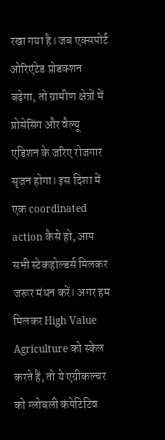रखा गया है। जब एक्सपोर्ट ओरिएंटेड प्रोडक्शन बढ़ेगा, तो ग्रामीण क्षेत्रों में प्रोसेसिंग और वैल्यू एडिशन के जरिए रोजगार सृजन होगा। इस दिशा में एक coordinated action कैसे हो, आप सभी स्टेकहोल्डर्स मिलकर जरूर मंथन करें। अगर हम मिलकर High Value Agriculture को स्केल करते हैं, तो ये एग्रीकल्चर को ग्लोबली कंपेटिटिव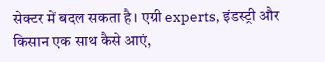सेक्टर में बदल सकता है। एग्री experts, इंडस्ट्री और किसान एक साथ कैसे आएं,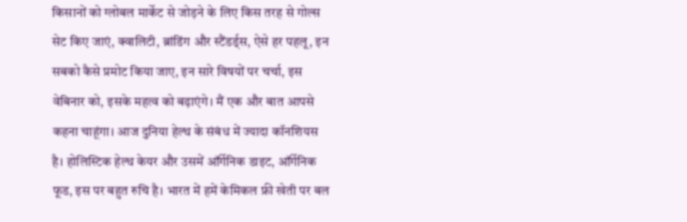किसानों को ग्लोबल मार्केट से जोड़ने के लिए किस तरह से गोल्स सेट किए जाएं, क्वालिटी, ब्रांडिंग और स्टैंडर्ड्स, ऐसे हर पहलू, इन सबको कैसे प्रमोट किया जाए, इन सारे विषयों पर चर्चा, इस वेबिनार को, इसके महत्व को बढ़ाएंगे। मैं एक और बात आपसे कहना चाहूंगा। आज दुनिया हेल्थ के संबंध में ज्यादा कॉनशियस है। होलिस्टिक हेल्थ केयर और उसमें ऑर्गेनिक डाइट, ऑर्गेनिक फूड, इस पर बहुत रुचि है। भारत में हमें केमिकल फ्री खेती पर बल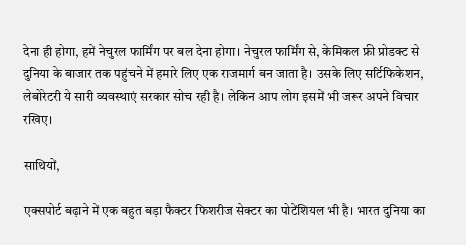देना ही होगा, हमें नेचुरल फार्मिंग पर बल देना होगा। नेचुरल फार्मिंग से, केमिकल फ्री प्रोडक्ट से दुनिया के बाजार तक पहुंचने में हमारे लिए एक राजमार्ग बन जाता है। उसके लिए सर्टिफिकेशन, लेबोरेटरी ये सारी व्यवस्थाएं सरकार सोच रही है। लेकिन आप लोग इसमें भी जरूर अपने विचार रखिए।

साथियों,

एक्सपोर्ट बढ़ाने में एक बहुत बड़ा फैक्टर फिशरीज सेक्टर का पोटेंशियल भी है। भारत दुनिया का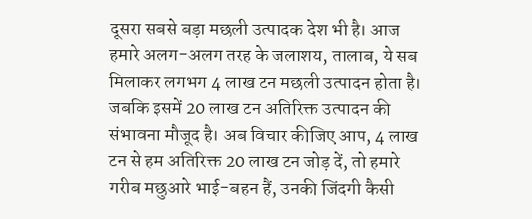दूसरा सबसे बड़ा मछली उत्पादक देश भी है। आज हमारे अलग-अलग तरह के जलाशय, तालाब, ये सब मिलाकर लगभग 4 लाख टन मछली उत्पादन होता है। जबकि इसमें 20 लाख टन अतिरिक्त उत्पादन की संभावना मौजूद है। अब विचार कीजिए आप, 4 लाख टन से हम अतिरिक्त 20 लाख टन जोड़ दें, तो हमारे गरीब मछुआरे भाई-बहन हैं, उनकी जिंदगी कैसी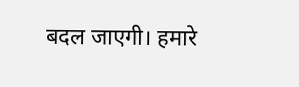बदल जाएगी। हमारे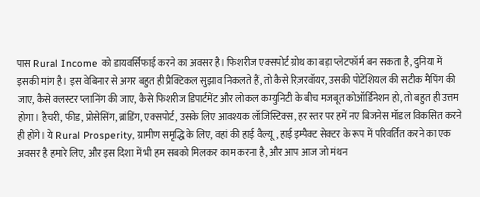पास Rural Income को डायवर्सिफाई करने का अवसर है। फिशरीज एक्सपोर्ट ग्रोथ का बड़ा प्लेटफॉर्म बन सकता है, दुनिया में इसकी मांग है। इस वेबिनार से अगर बहुत ही प्रैक्टिकल सुझाव निकलते हैं, तो कैसे रिज़रवॉयर, उसकी पोटेंशियल की सटीक मैपिंग की जाए, कैसे क्लस्टर प्लानिंग की जाए, कैसे फिशरीज डिपार्टमेंट और लोकल कम्युनिटी के बीच मजबूत कोऑर्डिनेशन हो, तो बहुत ही उत्तम होगा। हैचरी, फीड, प्रोसेसिंग, ब्रांडिंग, एक्सपोर्ट, उसके लिए आवश्यक लॉजिस्टिक्स, हर स्तर पर हमें नए बिजनेस मॉडल विकसित करने ही होंगे। ये Rural Prosperity, ग्रामीण समृद्धि के लिए, वहां की हाई वैल्यू, हाई इम्पैक्ट सेक्टर के रूप में परिवर्तित करने का एक अवसर है हमारे लिए, और इस दिशा में भी हम सबको मिलकर काम करना है, और आप आज जो मंथन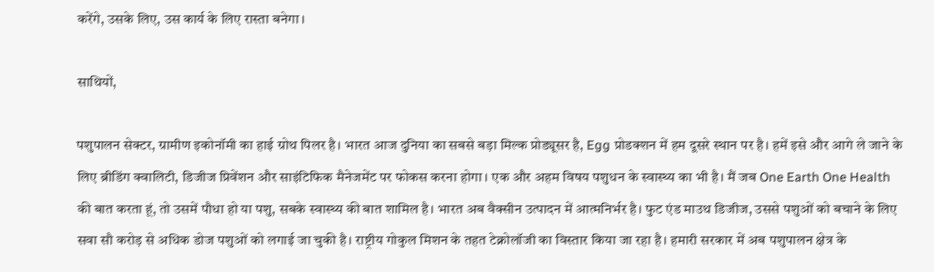करेंगे, उसके लिए, उस कार्य के लिए रास्ता बनेगा।

साथियों,

पशुपालन सेक्टर, ग्रामीण इकोनॉमी का हाई ग्रोथ पिलर है। भारत आज दुनिया का सबसे बड़ा मिल्क प्रोड्यूसर है, Egg प्रोडक्शन में हम दूसरे स्थान पर है। हमें इसे और आगे ले जाने के लिए ब्रीडिंग क्वालिटी, डिजीज प्रिवेंशन और साइंटिफिक मैनेजमेंट पर फोकस करना होगा। एक और अहम विषय पशुधन के स्वास्थ्य का भी है। मैं जब One Earth One Health की बात करता हूं, तो उसमें पौधा हो या पशु, सबके स्वास्थ्य की बात शामिल है। भारत अब वैक्सीन उत्पादन में आत्मनिर्भर है। फुट एंड माउथ डिजीज, उससे पशुओं को बचाने के लिए सवा सौ करोड़ से अधिक डोज पशुओं को लगाई जा चुकी है। राष्ट्रीय गोकुल मिशन के तहत टेक्नोलॉजी का विस्तार किया जा रहा है। हमारी सरकार में अब पशुपालन क्षेत्र के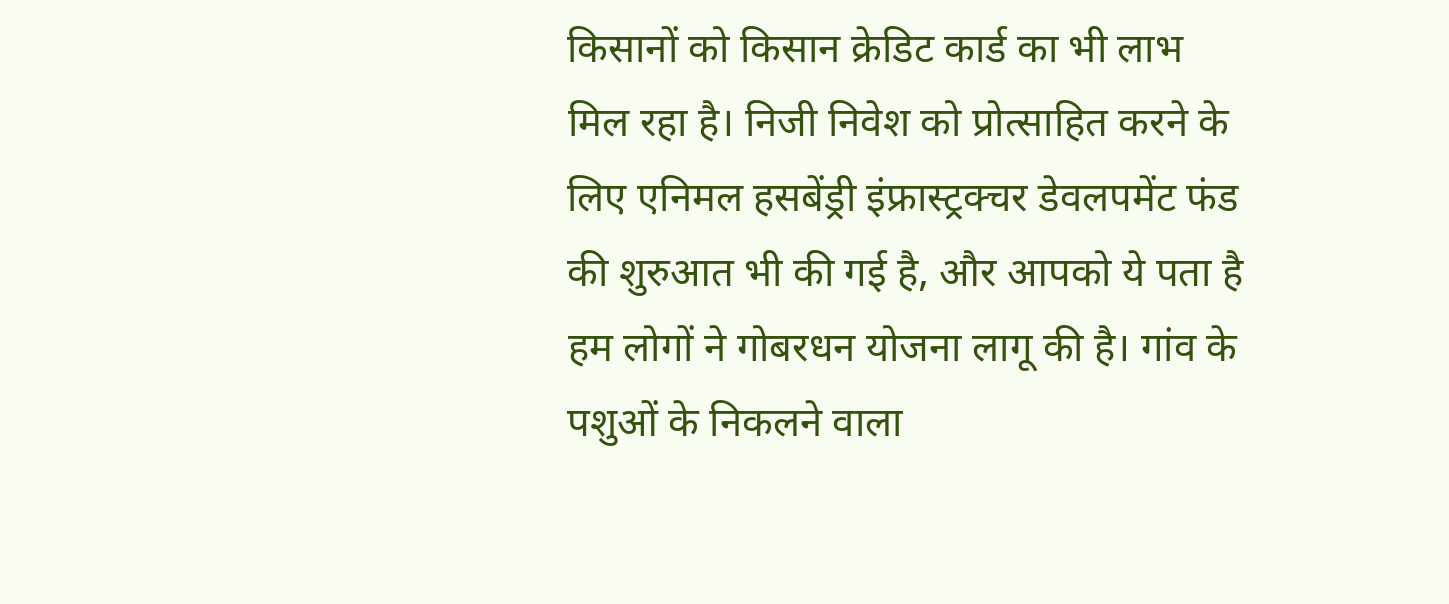किसानों को किसान क्रेडिट कार्ड का भी लाभ मिल रहा है। निजी निवेश को प्रोत्साहित करने के लिए एनिमल हसबेंड्री इंफ्रास्ट्रक्चर डेवलपमेंट फंड की शुरुआत भी की गई है, और आपको ये पता है हम लोगों ने गोबरधन योजना लागू की है। गांव के पशुओं के निकलने वाला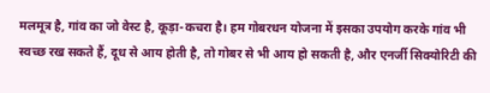मलमूत्र है, गांव का जो वेस्ट है, कूड़ा-कचरा है। हम गोबरधन योजना में इसका उपयोग करके गांव भी स्वच्छ रख सकते हैं, दूध से आय होती है, तो गोबर से भी आय हो सकती है, और एनर्जी सिक्योरिटी की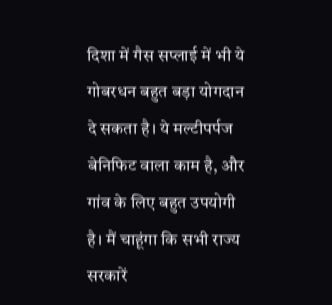दिशा में गैस सप्लाई में भी ये गोबरधन बहुत बड़ा योगदान दे सकता है। ये मल्टीपर्पज बेनिफिट वाला काम है, और गांव के लिए बहुत उपयोगी है। मैं चाहूंगा कि सभी राज्य सरकारें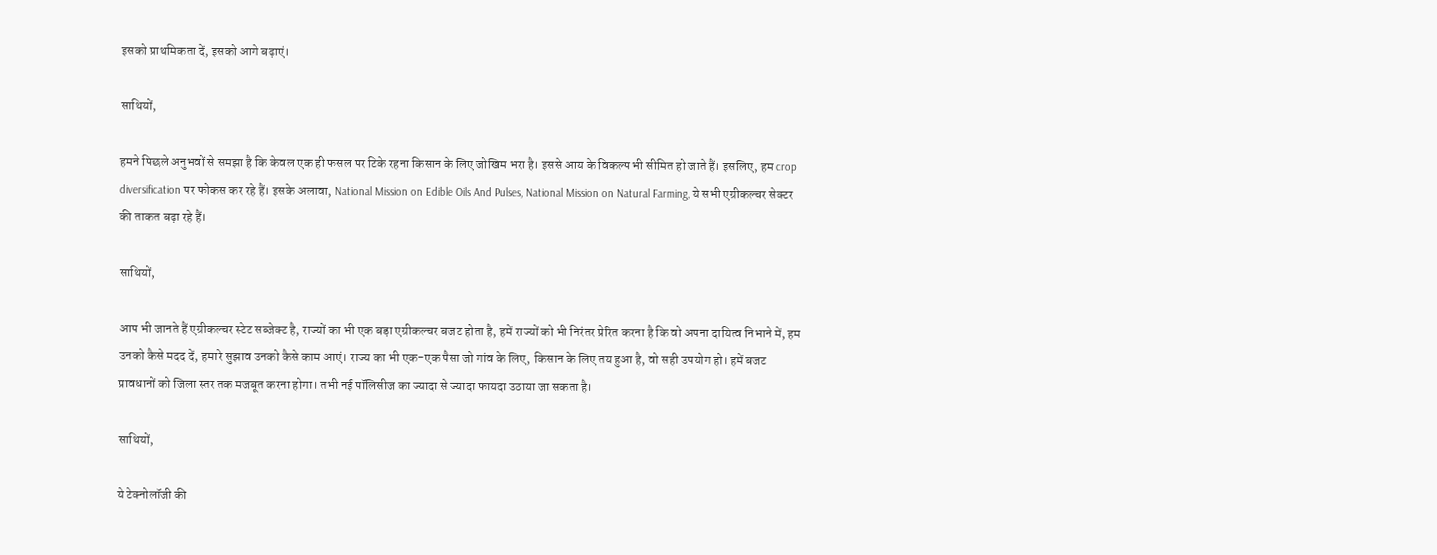इसको प्राथमिकता दें, इसको आगे बढ़ाएं।

साथियों,

हमने पिछले अनुभवों से समझा है कि केवल एक ही फसल पर टिके रहना किसान के लिए जोखिम भरा है। इससे आय के विकल्प भी सीमित हो जाते हैं। इसलिए, हम crop diversification पर फोकस कर रहे हैं। इसके अलावा, National Mission on Edible Oils And Pulses, National Mission on Natural Farming, ये सभी एग्रीकल्चर सेक्टर की ताकत बढ़ा रहे हैं।

साथियों,

आप भी जानते हैं एग्रीकल्चर स्टेट सब्जेक्ट है, राज्यों का भी एक बड़ा एग्रीकल्चर बजट होता है, हमें राज्यों को भी निरंतर प्रेरित करना है कि वो अपना दायित्व निभाने में, हम उनको कैसे मदद दें, हमारे सुझाव उनको कैसे काम आएं। राज्य का भी एक-एक पैसा जो गांव के लिए, किसान के लिए तय हुआ है, वो सही उपयोग हो। हमें बजट प्रावधानों को जिला स्तर तक मजबूत करना होगा। तभी नई पॉलिसीज का ज्यादा से ज्यादा फायदा उठाया जा सकता है।

साथियों,

ये टेक्नोलॉजी की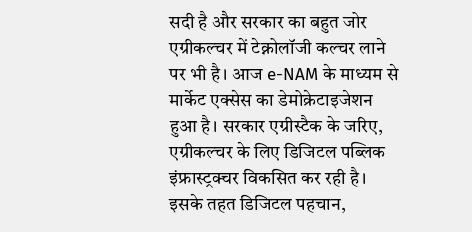सदी है और सरकार का बहुत जोर एग्रीकल्चर में टेक्नोलॉजी कल्चर लाने पर भी है। आज e-NAM के माध्यम से मार्केट एक्सेस का डेमोक्रेटाइजेशन हुआ है। सरकार एग्रीस्टैक के जरिए, एग्रीकल्चर के लिए डिजिटल पब्लिक इंफ्रास्ट्रक्चर विकसित कर रही है। इसके तहत डिजिटल पहचान,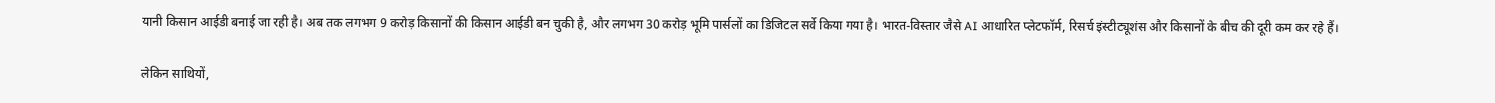यानी किसान आईडी बनाई जा रही है। अब तक लगभग 9 करोड़ किसानों की किसान आईडी बन चुकी है, और लगभग 30 करोड़ भूमि पार्सलों का डिजिटल सर्वे किया गया है। भारत-विस्तार जैसे AI आधारित प्लेटफॉर्म, रिसर्च इंस्टीट्यूशंस और किसानों के बीच की दूरी कम कर रहे हैं।

लेकिन साथियों,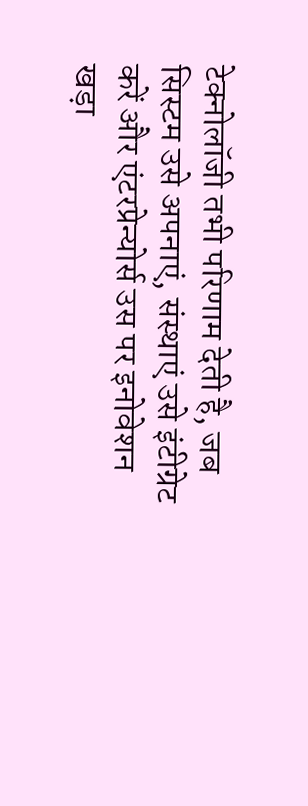टेक्नोलॉजी तभी परिणाम देती है, जब सिस्टम उसे अपनाएं, संस्थाएं उसे इंटीग्रेट करें और एंटरप्रेन्योर्स उस पर इनोवेशन खड़ा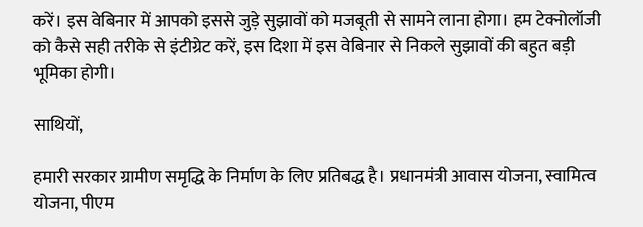करें। इस वेबिनार में आपको इससे जुड़े सुझावों को मजबूती से सामने लाना होगा। हम टेक्नोलॉजी को कैसे सही तरीके से इंटीग्रेट करें, इस दिशा में इस वेबिनार से निकले सुझावों की बहुत बड़ी भूमिका होगी।

साथियों,

हमारी सरकार ग्रामीण समृद्धि के निर्माण के लिए प्रतिबद्ध है। प्रधानमंत्री आवास योजना, स्वामित्व योजना, पीएम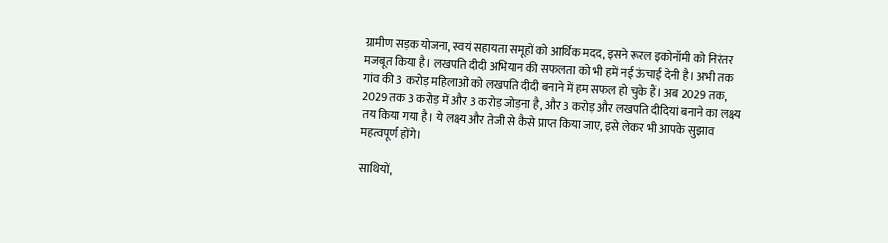ग्रामीण सड़क योजना, स्वयं सहायता समूहों को आर्थिक मदद, इसने रूरल इकोनॉमी को निरंतर मजबूत किया है। लखपति दीदी अभियान की सफलता को भी हमें नई ऊंचाई देनी है। अभी तक गांव की 3 करोड़ महिलाओं को लखपति दीदी बनाने में हम सफल हो चुके हैं। अब 2029 तक, 2029 तक 3 करोड़ में और 3 करोड़ जोड़ना है, और 3 करोड़ और लखपति दीदियां बनाने का लक्ष्य तय किया गया है। ये लक्ष्य और तेजी से कैसे प्राप्त किया जाए, इसे लेकर भी आपके सुझाव महत्वपूर्ण होंगे।

साथियों,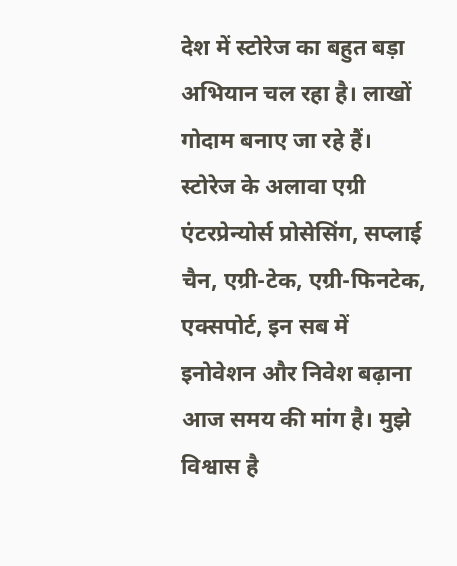देश में स्टोरेज का बहुत बड़ा अभियान चल रहा है। लाखों गोदाम बनाए जा रहे हैं। स्टोरेज के अलावा एग्री एंटरप्रेन्योर्स प्रोसेसिंग, सप्लाई चैन, एग्री-टेक, एग्री-फिनटेक, एक्सपोर्ट, इन सब में इनोवेशन और निवेश बढ़ाना आज समय की मांग है। मुझे विश्वास है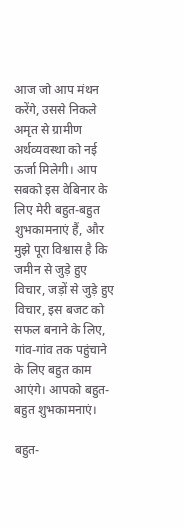आज जो आप मंथन करेंगे, उससे निकले अमृत से ग्रामीण अर्थव्यवस्था को नई ऊर्जा मिलेगी। आप सबको इस वेबिनार के लिए मेरी बहुत-बहुत शुभकामनाएं हैं, और मुझे पूरा विश्वास है कि जमीन से जुड़े हुए विचार, जड़ों से जुड़े हुए विचार, इस बजट को सफल बनाने के लिए, गांव-गांव तक पहुंचाने के लिए बहुत काम आएंगे। आपको बहुत-बहुत शुभकामनाएं।

बहुत-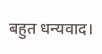बहुत धन्यवाद।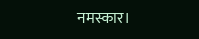नमस्कार।